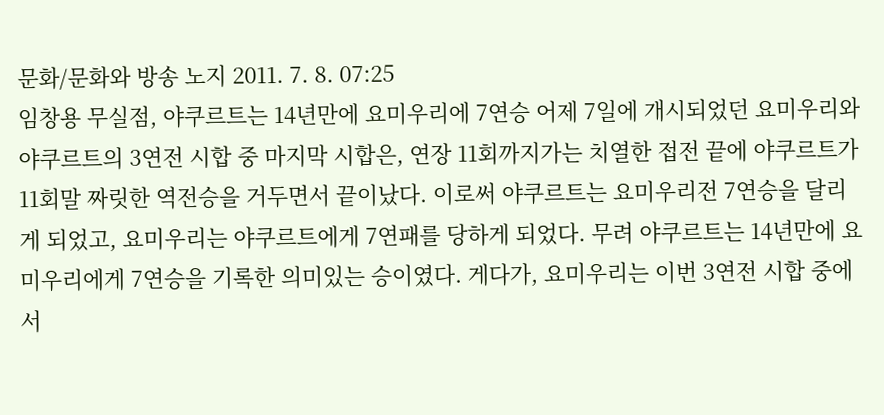문화/문화와 방송 노지 2011. 7. 8. 07:25
임창용 무실점, 야쿠르트는 14년만에 요미우리에 7연승 어제 7일에 개시되었던 요미우리와 야쿠르트의 3연전 시합 중 마지막 시합은, 연장 11회까지가는 치열한 접전 끝에 야쿠르트가 11회말 짜릿한 역전승을 거두면서 끝이났다. 이로써 야쿠르트는 요미우리전 7연승을 달리게 되었고, 요미우리는 야쿠르트에게 7연패를 당하게 되었다. 무려 야쿠르트는 14년만에 요미우리에게 7연승을 기록한 의미있는 승이였다. 게다가, 요미우리는 이번 3연전 시합 중에서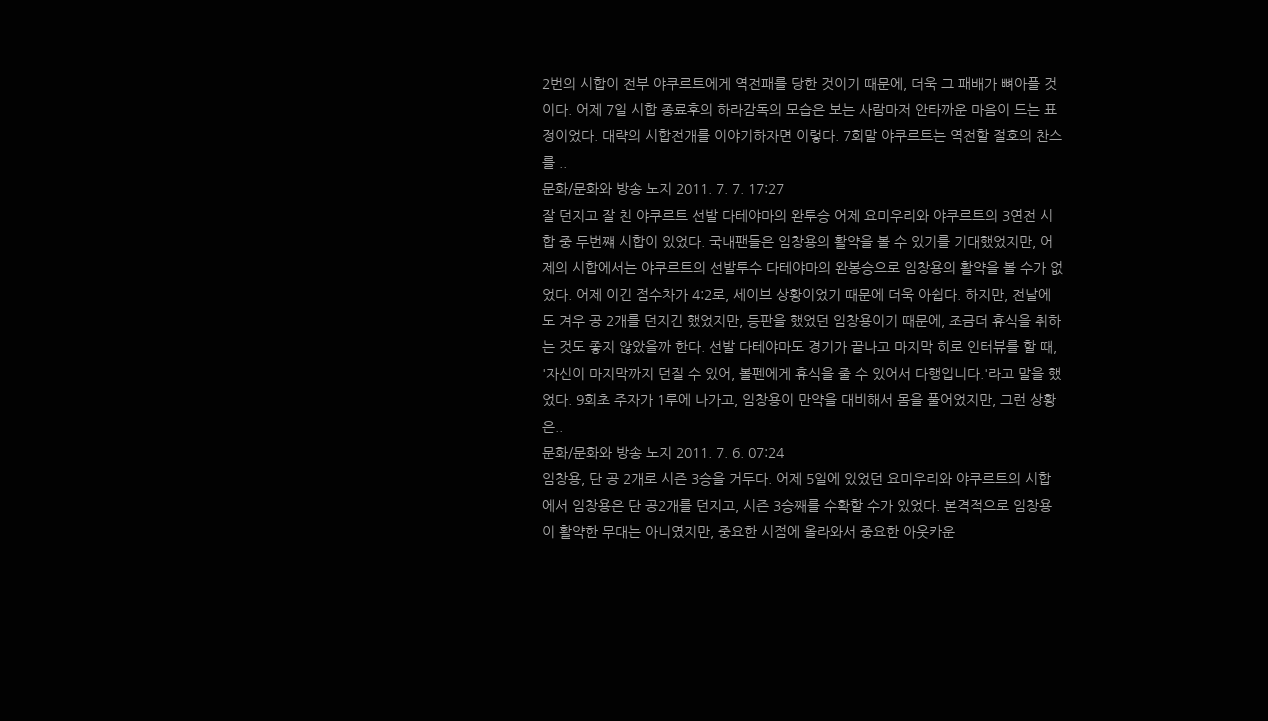2번의 시합이 전부 야쿠르트에게 역전패를 당한 것이기 때문에, 더욱 그 패배가 뼈아플 것이다. 어제 7일 시합 종료후의 하라감독의 모습은 보는 사람마저 안타까운 마음이 드는 표정이었다. 대략의 시합전개를 이야기하자면 이렇다. 7회말 야쿠르트는 역전할 절호의 찬스를 ..
문화/문화와 방송 노지 2011. 7. 7. 17:27
잘 던지고 잘 친 야쿠르트 선발 다테야마의 완투승 어제 요미우리와 야쿠르트의 3연전 시합 중 두번쨰 시합이 있었다. 국내팬들은 임창용의 활약을 볼 수 있기를 기대했었지만, 어제의 시합에서는 야쿠르트의 선발투수 다테야마의 완봉승으로 임창용의 활약을 볼 수가 없었다. 어제 이긴 점수차가 4:2로, 세이브 상황이었기 때문에 더욱 아쉽다. 하지만, 전날에도 겨우 공 2개를 던지긴 했었지만, 등판을 했었던 임창용이기 때문에, 조금더 휴식을 취하는 것도 좋지 않았을까 한다. 선발 다테야마도 경기가 끝나고 마지막 히로 인터뷰를 할 때, '자신이 마지막까지 던질 수 있어, 볼펜에게 휴식을 줄 수 있어서 다행입니다.'라고 말을 했었다. 9회초 주자가 1루에 나가고, 임창용이 만약을 대비해서 몸을 풀어었지만, 그런 상황은..
문화/문화와 방송 노지 2011. 7. 6. 07:24
임창용, 단 공 2개로 시즌 3승을 거두다. 어제 5일에 있었던 요미우리와 야쿠르트의 시합에서 임창용은 단 공2개를 던지고, 시즌 3승째를 수확할 수가 있었다. 본격적으로 임창용이 활약한 무대는 아니였지만, 중요한 시점에 올라와서 중요한 아웃카운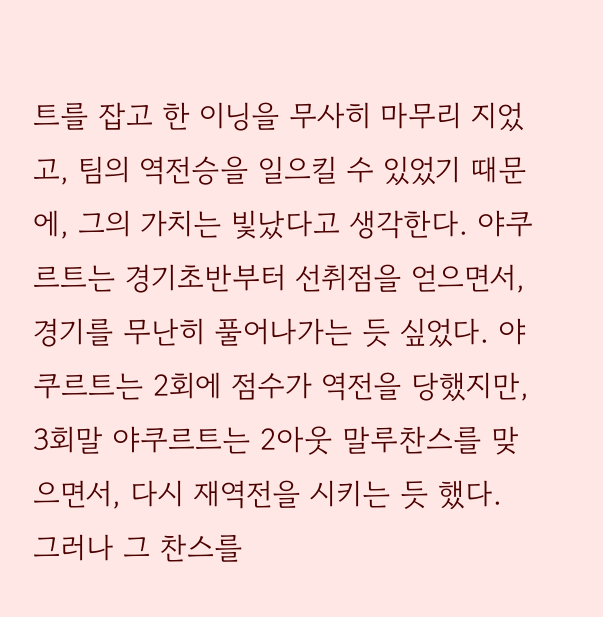트를 잡고 한 이닝을 무사히 마무리 지었고, 팀의 역전승을 일으킬 수 있었기 때문에, 그의 가치는 빛났다고 생각한다. 야쿠르트는 경기초반부터 선취점을 얻으면서, 경기를 무난히 풀어나가는 듯 싶었다. 야쿠르트는 2회에 점수가 역전을 당했지만, 3회말 야쿠르트는 2아웃 말루찬스를 맞으면서, 다시 재역전을 시키는 듯 했다. 그러나 그 찬스를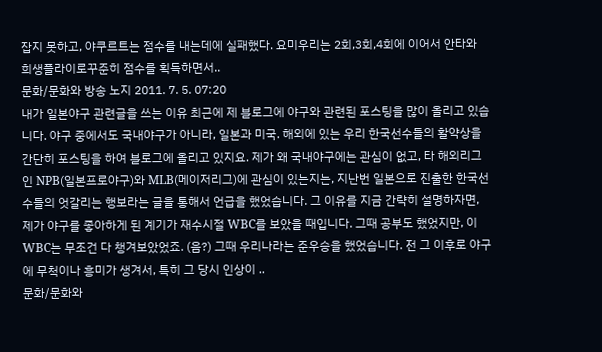잡지 못하고, 야쿠르트는 점수를 내는데에 실패했다. 요미우리는 2회,3회,4회에 이어서 안타와 희생플라이로꾸준히 점수를 획득하면서..
문화/문화와 방송 노지 2011. 7. 5. 07:20
내가 일본야구 관련글을 쓰는 이유 최근에 제 블로그에 야구와 관련된 포스팅을 많이 올리고 있습니다. 야구 중에서도 국내야구가 아니라, 일본과 미국. 해외에 있는 우리 한국선수들의 활약상을 간단히 포스팅을 하여 블로그에 올리고 있지요. 제가 왜 국내야구에는 관심이 없고, 타 해외리그인 NPB(일본프로야구)와 MLB(메이저리그)에 관심이 있는지는, 지난번 일본으로 진출한 한국선수들의 엇갈리는 행보라는 글을 통해서 언급을 했었습니다. 그 이유를 지금 간략히 설명하자면, 제가 야구를 좋아하게 된 계기가 재수시절 WBC를 보았을 때입니다. 그때 공부도 했었지만, 이 WBC는 무조건 다 챙겨보았었죠. (음?) 그때 우리나라는 준우승을 했었습니다. 전 그 이후로 야구에 무척이나 흥미가 생겨서, 특히 그 당시 인상이 ..
문화/문화와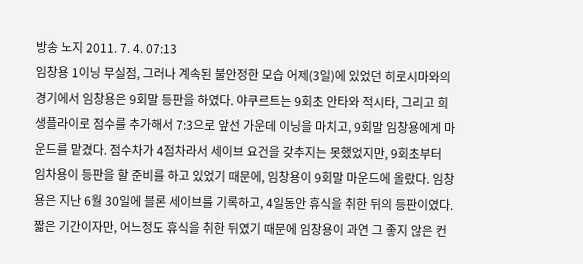방송 노지 2011. 7. 4. 07:13
임창용 1이닝 무실점, 그러나 계속된 불안정한 모습 어제(3일)에 있었던 히로시마와의 경기에서 임창용은 9회말 등판을 하였다. 야쿠르트는 9회초 안타와 적시타, 그리고 희생플라이로 점수를 추가해서 7:3으로 앞선 가운데 이닝을 마치고, 9회말 임창용에게 마운드를 맡겼다. 점수차가 4점차라서 세이브 요건을 갖추지는 못했었지만, 9회초부터 임차용이 등판을 할 준비를 하고 있었기 때문에, 임창용이 9회말 마운드에 올랐다. 임창용은 지난 6월 30일에 블론 세이브를 기록하고, 4일동안 휴식을 취한 뒤의 등판이였다. 짧은 기간이자만, 어느정도 휴식을 취한 뒤였기 때문에 임창용이 과연 그 좋지 않은 컨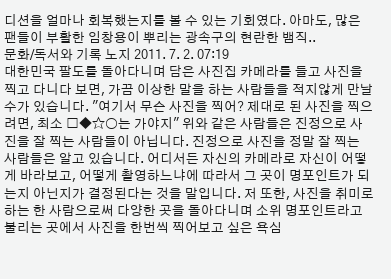디션을 얼마나 회복했는지를 볼 수 있는 기회였다. 아마도, 많은 팬들이 부활한 임창용이 뿌리는 광속구의 현란한 뱀직..
문화/독서와 기록 노지 2011. 7. 2. 07:19
대한민국 팔도를 돌아다니며 담은 사진집 카메라를 들고 사진을 찍고 다니다 보면, 가끔 이상한 말을 하는 사람들을 적지않게 만날 수가 있습니다. "여기서 무슨 사진을 찍어? 제대로 된 사진을 찍으려면, 최소 □◆☆○는 가야지" 위와 같은 사람들은 진정으로 사진을 잘 찍는 사람들이 아닙니다. 진정으로 사진을 정말 잘 찍는 사람들은 알고 있습니다. 어디서든 자신의 카메라로 자신이 어떻게 바라보고, 어떻게 촬영하느냐에 따라서 그 곳이 명포인트가 되는지 아닌지가 결정된다는 것을 말입니다. 저 또한, 사진을 취미로 하는 한 사람으로써 다양한 곳을 돌아다니며 소위 명포인트라고 불리는 곳에서 사진을 한번씩 찍어보고 싶은 욕심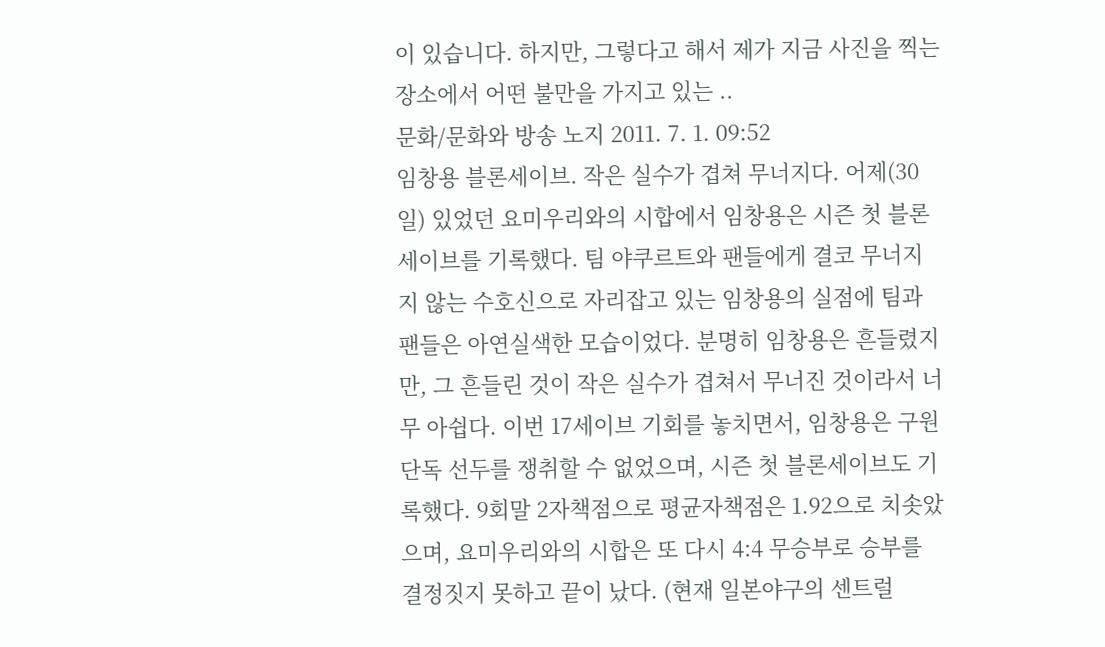이 있습니다. 하지만, 그렇다고 해서 제가 지금 사진을 찍는 장소에서 어떤 불만을 가지고 있는 ..
문화/문화와 방송 노지 2011. 7. 1. 09:52
임창용 블론세이브. 작은 실수가 겹쳐 무너지다. 어제(30일) 있었던 요미우리와의 시합에서 임창용은 시즌 첫 블론 세이브를 기록했다. 팀 야쿠르트와 팬들에게 결코 무너지지 않는 수호신으로 자리잡고 있는 임창용의 실점에 팀과 팬들은 아연실색한 모습이었다. 분명히 임창용은 흔들렸지만, 그 흔들린 것이 작은 실수가 겹쳐서 무너진 것이라서 너무 아쉽다. 이번 17세이브 기회를 놓치면서, 임창용은 구원 단독 선두를 쟁취할 수 없었으며, 시즌 첫 블론세이브도 기록했다. 9회말 2자책점으로 평균자책점은 1.92으로 치솟았으며, 요미우리와의 시합은 또 다시 4:4 무승부로 승부를 결정짓지 못하고 끝이 났다. (현재 일본야구의 센트럴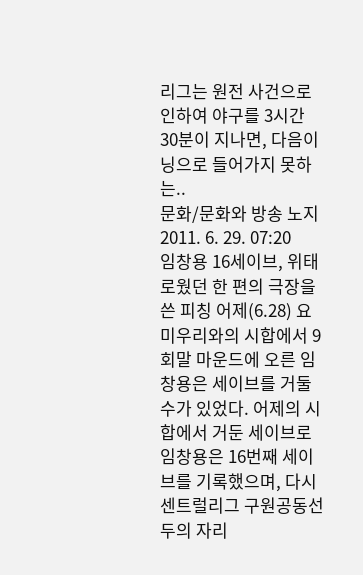리그는 원전 사건으로 인하여 야구를 3시간 30분이 지나면, 다음이닝으로 들어가지 못하는..
문화/문화와 방송 노지 2011. 6. 29. 07:20
임창용 16세이브, 위태로웠던 한 편의 극장을 쓴 피칭 어제(6.28) 요미우리와의 시합에서 9회말 마운드에 오른 임창용은 세이브를 거둘 수가 있었다. 어제의 시합에서 거둔 세이브로 임창용은 16번째 세이브를 기록했으며, 다시 센트럴리그 구원공동선두의 자리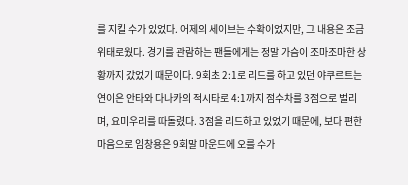를 지킬 수가 있었다. 어제의 세이브는 수확이었지만, 그 내용은 조금 위태로웠다. 경기를 관람하는 팬들에게는 정말 가슴이 조마조마한 상황까지 갔었기 때문이다. 9회초 2:1로 리드를 하고 있던 야쿠르트는 연이은 안타와 다나카의 적시타로 4:1까지 점수차를 3점으로 벌리며, 요미우리를 따돌렸다. 3점을 리드하고 있었기 때문에, 보다 편한마음으로 임창용은 9회말 마운드에 오를 수가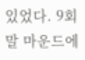있었다. 9회말 마운드에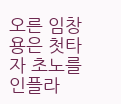오른 임창용은 첫타자 초노를 인플라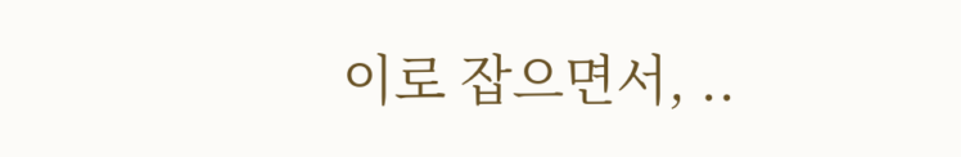이로 잡으면서, ..